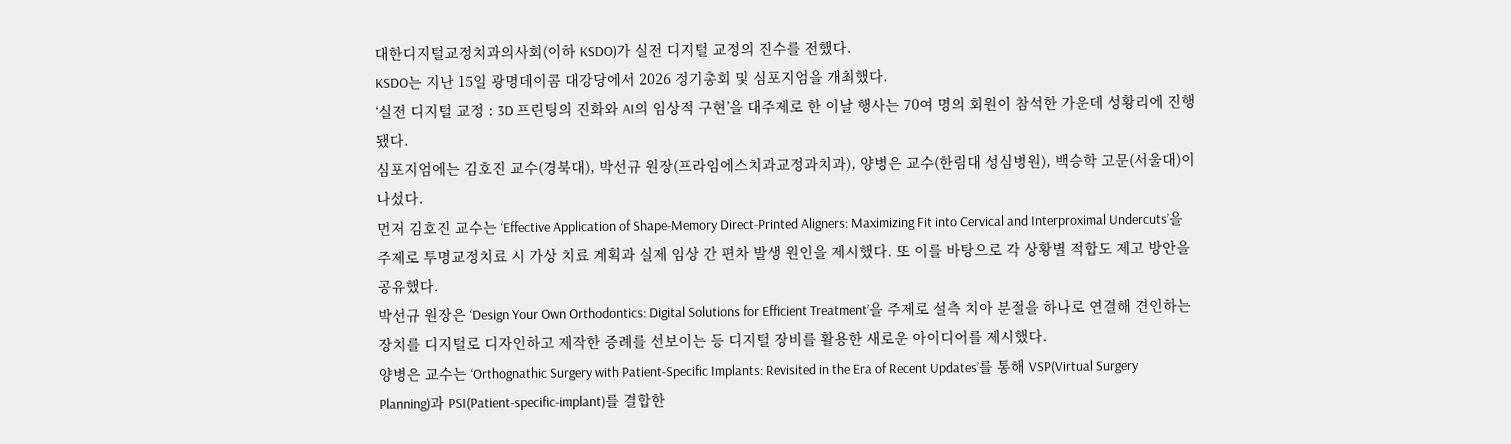대한디지털교정치과의사회(이하 KSDO)가 실전 디지털 교정의 진수를 전했다.
KSDO는 지난 15일 광명데이콤 대강당에서 2026 정기총회 및 심포지엄을 개최했다.
‘실전 디지털 교정 : 3D 프린팅의 진화와 AI의 임상적 구현’을 대주제로 한 이날 행사는 70여 명의 회원이 참석한 가운데 성황리에 진행됐다.
심포지엄에는 김호진 교수(경북대), 박선규 원장(프라임에스치과교정과치과), 양병은 교수(한림대 성심병원), 백승학 고문(서울대)이 나섰다.
먼저 김호진 교수는 ‘Effective Application of Shape-Memory Direct-Printed Aligners: Maximizing Fit into Cervical and Interproximal Undercuts’을 주제로 투명교정치료 시 가상 치료 계획과 실제 임상 간 편차 발생 원인을 제시했다. 또 이를 바탕으로 각 상황별 적합도 제고 방안을 공유했다.
박선규 원장은 ‘Design Your Own Orthodontics: Digital Solutions for Efficient Treatment’을 주제로 설측 치아 분절을 하나로 연결해 견인하는 장치를 디지털로 디자인하고 제작한 증례를 선보이는 등 디지털 장비를 활용한 새로운 아이디어를 제시했다.
양병은 교수는 ‘Orthognathic Surgery with Patient-Specific Implants: Revisited in the Era of Recent Updates’를 통해 VSP(Virtual Surgery Planning)과 PSI(Patient-specific-implant)를 결합한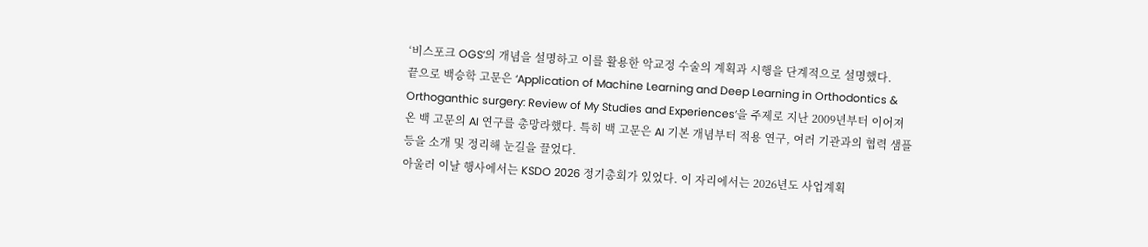‘비스포크 OGS’의 개념을 설명하고 이를 활용한 악교정 수술의 계획과 시행을 단계적으로 설명했다.
끝으로 백승학 고문은 ‘Application of Machine Learning and Deep Learning in Orthodontics & Orthoganthic surgery: Review of My Studies and Experiences’을 주제로 지난 2009년부터 이어져 온 백 고문의 AI 연구를 총망라했다. 특히 백 고문은 AI 기본 개념부터 적용 연구, 여러 기관과의 협력 샘플 등을 소개 및 정리해 눈길을 끌었다.
아울러 이날 행사에서는 KSDO 2026 정기총회가 있었다. 이 자리에서는 2026년도 사업계획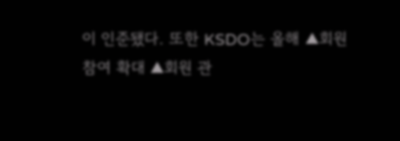이 인준됐다. 또한 KSDO는 올해 ▲회원 참여 확대 ▲회원 관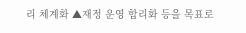리 체계화 ▲재정 운영 합리화 등을 목표로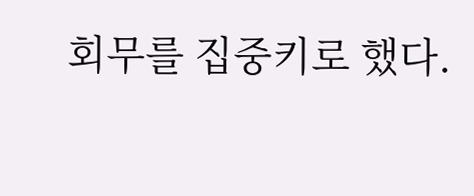회무를 집중키로 했다.